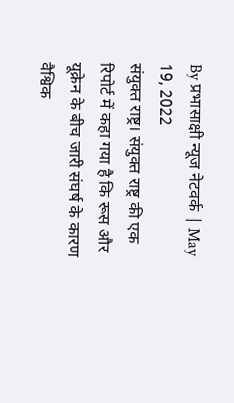By प्रभासाक्षी न्यूज नेटवर्क | May 19, 2022
संयुक्त राष्ट्र। संयुक्त राष्ट्र की एक रिपोर्ट में कहा गया है कि रूस और यूक्रेन के बीच जारी संघर्ष के कारण वैश्विक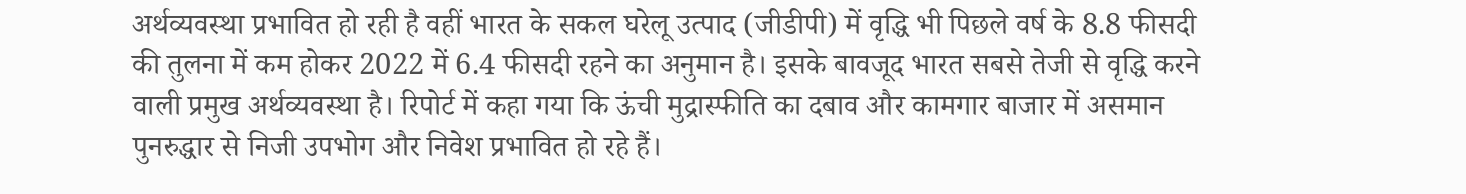अर्थव्यवस्था प्रभावित हो रही है वहीं भारत के सकल घरेलू उत्पाद (जीडीपी) में वृद्धि भी पिछले वर्ष के 8.8 फीसदी की तुलना में कम होकर 2022 में 6.4 फीसदी रहने का अनुमान है। इसके बावजूद भारत सबसे तेजी से वृद्धि करने वाली प्रमुख अर्थव्यवस्था है। रिपोर्ट में कहा गया कि ऊंची मुद्रास्फीति का दबाव और कामगार बाजार में असमान पुनरुद्धार से निजी उपभोग और निवेश प्रभावित हो रहे हैं।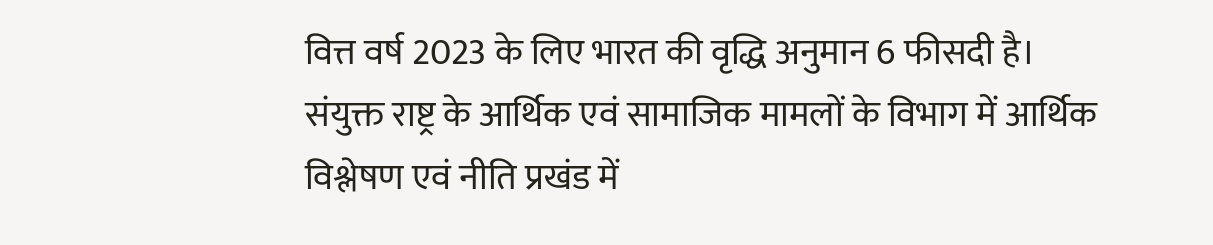वित्त वर्ष 2023 के लिए भारत की वृद्धि अनुमान 6 फीसदी है। संयुक्त राष्ट्र के आर्थिक एवं सामाजिक मामलों के विभाग में आर्थिक विश्लेषण एवं नीति प्रखंड में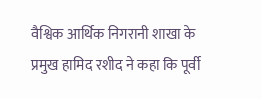वैश्विक आर्थिक निगरानी शाखा के प्रमुख हामिद रशीद ने कहा कि पूर्वी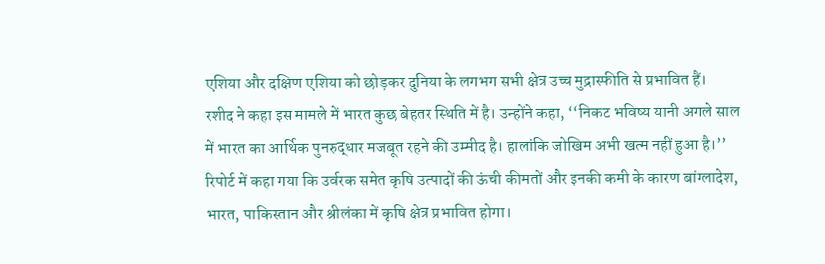एशिया और दक्षिण एशिया को छोड़कर दुनिया के लगभग सभी क्षेत्र उच्च मुद्रास्फीति से प्रभावित हैं।
रशीद ने कहा इस मामले में भारत कुछ बेहतर स्थिति में है। उन्होंने कहा, ‘‘निकट भविष्य यानी अगले साल में भारत का आर्थिक पुनरुद्धार मजबूत रहने की उम्मीद है। हालांकि जोखिम अभी खत्म नहीं हुआ है।’’ रिपोर्ट में कहा गया कि उर्वरक समेत कृषि उत्पादों की ऊंची कीमतों और इनकी कमी के कारण बांग्लादेश, भारत, पाकिस्तान और श्रीलंका में कृषि क्षेत्र प्रभावित होगा।